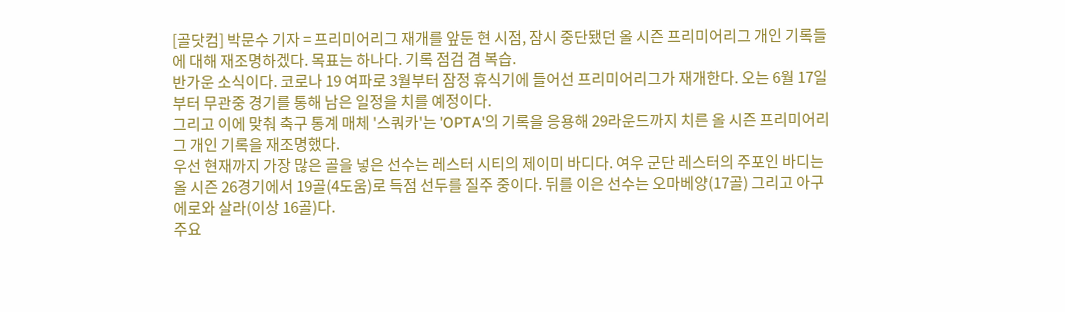[골닷컴] 박문수 기자 = 프리미어리그 재개를 앞둔 현 시점, 잠시 중단됐던 올 시즌 프리미어리그 개인 기록들에 대해 재조명하겠다. 목표는 하나다. 기록 점검 겸 복습.
반가운 소식이다. 코로나 19 여파로 3월부터 잠정 휴식기에 들어선 프리미어리그가 재개한다. 오는 6월 17일부터 무관중 경기를 통해 남은 일정을 치를 예정이다.
그리고 이에 맞춰 축구 통계 매체 '스쿼카'는 'OPTA'의 기록을 응용해 29라운드까지 치른 올 시즌 프리미어리그 개인 기록을 재조명했다.
우선 현재까지 가장 많은 골을 넣은 선수는 레스터 시티의 제이미 바디다. 여우 군단 레스터의 주포인 바디는 올 시즌 26경기에서 19골(4도움)로 득점 선두를 질주 중이다. 뒤를 이은 선수는 오마베양(17골) 그리고 아구에로와 살라(이상 16골)다.
주요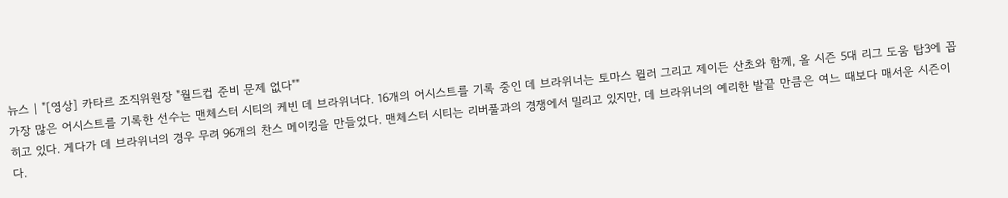뉴스 | "[영상] 카타르 조직위원장 "월드컵 준비 문제 없다""
가장 많은 어시스트를 기록한 선수는 맨체스터 시티의 케빈 데 브라위너다. 16개의 어시스트를 기록 중인 데 브라위너는 토마스 뮐러 그리고 제이든 산초와 함께, 올 시즌 5대 리그 도움 탑3에 꼽히고 있다. 게다가 데 브라위너의 경우 무려 96개의 찬스 메이킹을 만들었다. 맨체스터 시티는 리버풀과의 경쟁에서 밀리고 있지만, 데 브라위너의 예리한 발끝 만큼은 여느 때보다 매서운 시즌이다.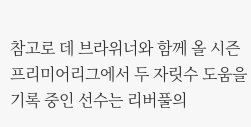참고로 데 브라위너와 함께 올 시즌 프리미어리그에서 두 자릿수 도움을 기록 중인 선수는 리버풀의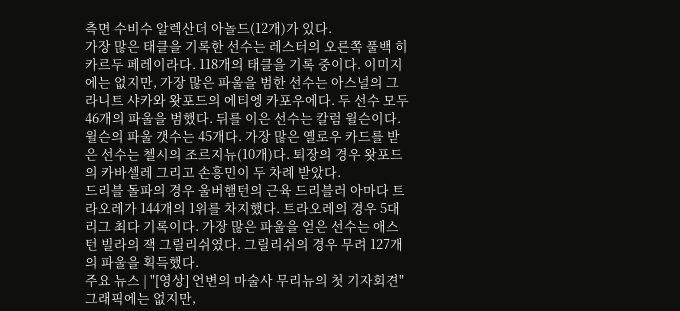측면 수비수 알렉산더 아놀드(12개)가 있다.
가장 많은 태클을 기록한 선수는 레스터의 오른쪽 풀백 히카르두 페레이라다. 118개의 태클을 기록 중이다. 이미지에는 없지만, 가장 많은 파울을 범한 선수는 아스널의 그라니트 샤카와 왓포드의 에티엥 카포우에다. 두 선수 모두 46개의 파울을 범했다. 뒤를 이은 선수는 칼럼 윌슨이다. 윌슨의 파울 갯수는 45개다. 가장 많은 옐로우 카드를 받은 선수는 첼시의 조르지뉴(10개)다. 퇴장의 경우 왓포드의 카바셀레 그리고 손흥민이 두 차례 받았다.
드리블 돌파의 경우 울버햄턴의 근육 드리블러 아마다 트라오레가 144개의 1위를 차지했다. 트라오레의 경우 5대 리그 최다 기록이다. 가장 많은 파울을 얻은 선수는 애스턴 빌라의 잭 그릴리쉬였다. 그릴리쉬의 경우 무려 127개의 파울을 획득했다.
주요 뉴스 | "[영상] 언변의 마술사 무리뉴의 첫 기자회견"
그래픽에는 없지만,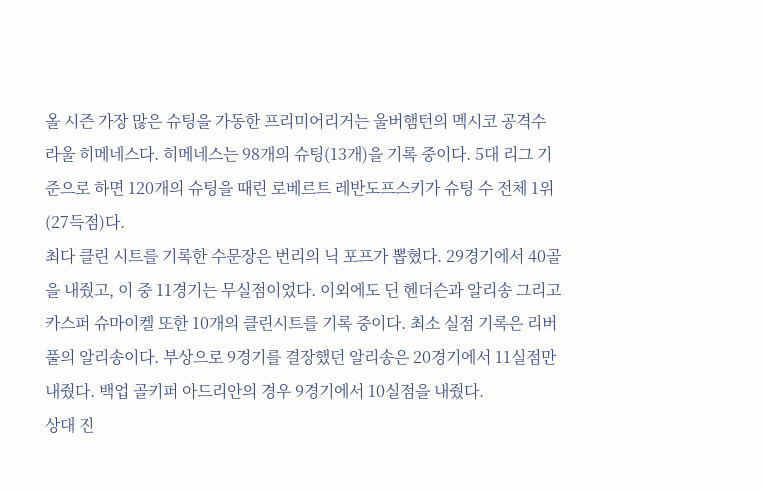올 시즌 가장 많은 슈팅을 가동한 프리미어리거는 울버햄턴의 멕시코 공격수 라울 히메네스다. 히메네스는 98개의 슈팅(13개)을 기록 중이다. 5대 리그 기준으로 하면 120개의 슈팅을 때린 로베르트 레반도프스키가 슈팅 수 전체 1위(27득점)다.
최다 클린 시트를 기록한 수문장은 번리의 닉 포프가 뽑혔다. 29경기에서 40골을 내줬고, 이 중 11경기는 무실점이었다. 이외에도 딘 헨더슨과 알리송 그리고 카스퍼 슈마이켈 또한 10개의 클린시트를 기록 중이다. 최소 실점 기록은 리버풀의 알리송이다. 부상으로 9경기를 결장했던 알리송은 20경기에서 11실점만 내줬다. 백업 골키퍼 아드리안의 경우 9경기에서 10실점을 내줬다.
상대 진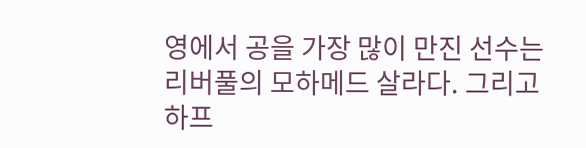영에서 공을 가장 많이 만진 선수는 리버풀의 모하메드 살라다. 그리고 하프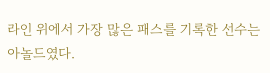라인 위에서 가장 많은 패스를 기록한 선수는 아놀드였다.